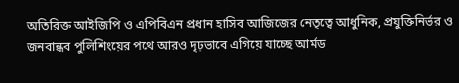অতিরিক্ত আইজিপি ও এপিবিএন প্রধান হাসিব আজিজের নেতৃত্বে আধুনিক, প্রযুক্তিনির্ভর ও জনবান্ধব পুলিশিংয়ের পথে আরও দৃঢ়ভাবে এগিয়ে যাচ্ছে আর্মড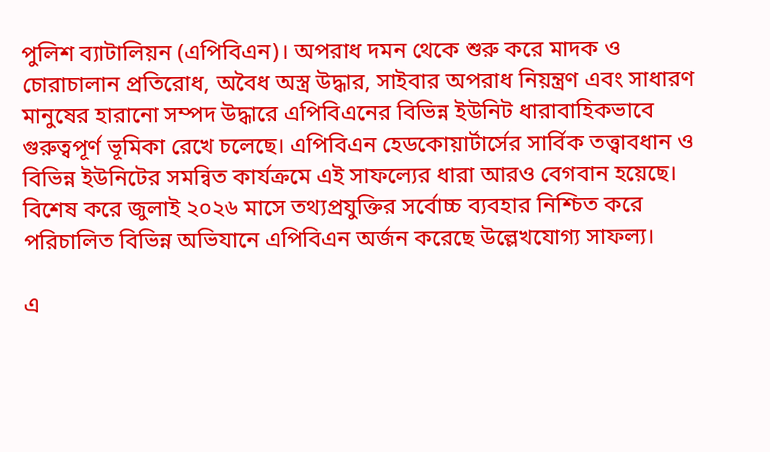পুলিশ ব্যাটালিয়ন (এপিবিএন)। অপরাধ দমন থেকে শুরু করে মাদক ও চোরাচালান প্রতিরোধ, অবৈধ অস্ত্র উদ্ধার, সাইবার অপরাধ নিয়ন্ত্রণ এবং সাধারণ মানুষের হারানো সম্পদ উদ্ধারে এপিবিএনের বিভিন্ন ইউনিট ধারাবাহিকভাবে গুরুত্বপূর্ণ ভূমিকা রেখে চলেছে। এপিবিএন হেডকোয়ার্টার্সের সার্বিক তত্ত্বাবধান ও বিভিন্ন ইউনিটের সমন্বিত কার্যক্রমে এই সাফল্যের ধারা আরও বেগবান হয়েছে। বিশেষ করে জুলাই ২০২৬ মাসে তথ্যপ্রযুক্তির সর্বোচ্চ ব্যবহার নিশ্চিত করে পরিচালিত বিভিন্ন অভিযানে এপিবিএন অর্জন করেছে উল্লেখযোগ্য সাফল্য।

এ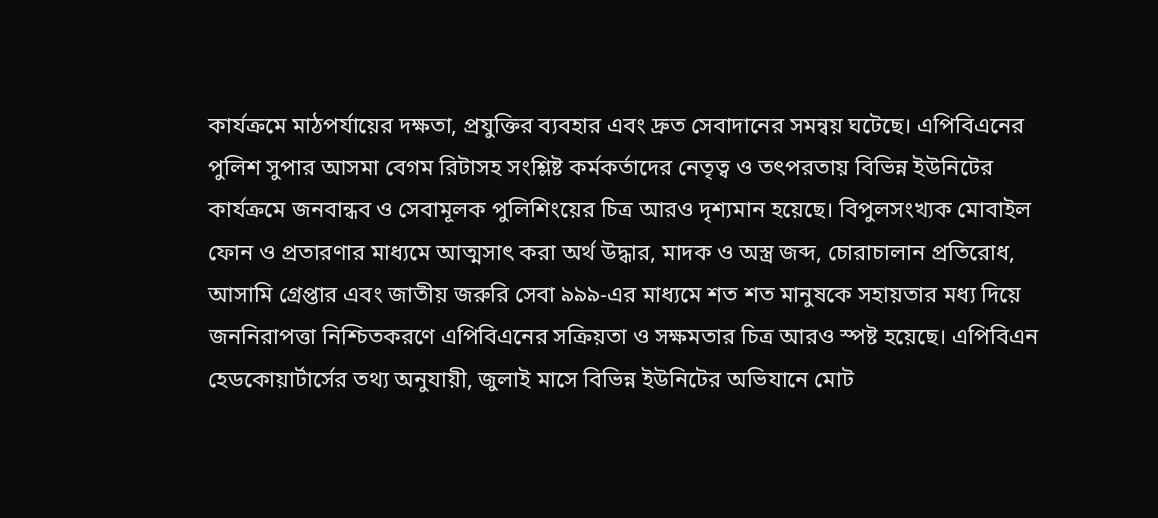কার্যক্রমে মাঠপর্যায়ের দক্ষতা, প্রযুক্তির ব্যবহার এবং দ্রুত সেবাদানের সমন্বয় ঘটেছে। এপিবিএনের পুলিশ সুপার আসমা বেগম রিটাসহ সংশ্লিষ্ট কর্মকর্তাদের নেতৃত্ব ও তৎপরতায় বিভিন্ন ইউনিটের কার্যক্রমে জনবান্ধব ও সেবামূলক পুলিশিংয়ের চিত্র আরও দৃশ্যমান হয়েছে। বিপুলসংখ্যক মোবাইল ফোন ও প্রতারণার মাধ্যমে আত্মসাৎ করা অর্থ উদ্ধার, মাদক ও অস্ত্র জব্দ, চোরাচালান প্রতিরোধ, আসামি গ্রেপ্তার এবং জাতীয় জরুরি সেবা ৯৯৯-এর মাধ্যমে শত শত মানুষকে সহায়তার মধ্য দিয়ে জননিরাপত্তা নিশ্চিতকরণে এপিবিএনের সক্রিয়তা ও সক্ষমতার চিত্র আরও স্পষ্ট হয়েছে। এপিবিএন হেডকোয়ার্টার্সের তথ্য অনুযায়ী, জুলাই মাসে বিভিন্ন ইউনিটের অভিযানে মোট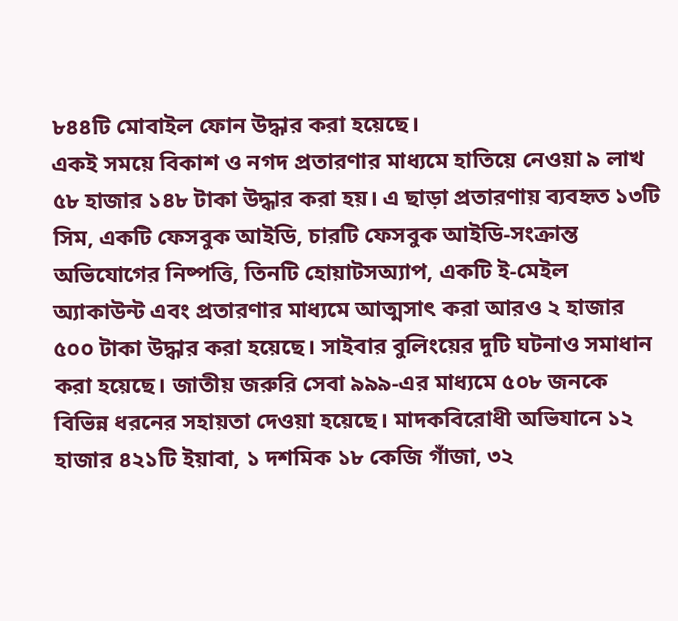৮৪৪টি মোবাইল ফোন উদ্ধার করা হয়েছে।
একই সময়ে বিকাশ ও নগদ প্রতারণার মাধ্যমে হাতিয়ে নেওয়া ৯ লাখ ৫৮ হাজার ১৪৮ টাকা উদ্ধার করা হয়। এ ছাড়া প্রতারণায় ব্যবহৃত ১৩টি সিম, একটি ফেসবুক আইডি, চারটি ফেসবুক আইডি-সংক্রান্ত অভিযোগের নিষ্পত্তি, তিনটি হোয়াটসঅ্যাপ, একটি ই-মেইল অ্যাকাউন্ট এবং প্রতারণার মাধ্যমে আত্মসাৎ করা আরও ২ হাজার ৫০০ টাকা উদ্ধার করা হয়েছে। সাইবার বুলিংয়ের দুটি ঘটনাও সমাধান করা হয়েছে। জাতীয় জরুরি সেবা ৯৯৯-এর মাধ্যমে ৫০৮ জনকে বিভিন্ন ধরনের সহায়তা দেওয়া হয়েছে। মাদকবিরোধী অভিযানে ১২ হাজার ৪২১টি ইয়াবা, ১ দশমিক ১৮ কেজি গাঁজা, ৩২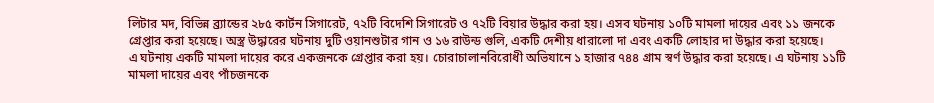লিটার মদ, বিভিন্ন ব্র্যান্ডের ২৮৫ কার্টন সিগারেট, ৭২টি বিদেশি সিগারেট ও ৭২টি বিয়ার উদ্ধার করা হয়। এসব ঘটনায় ১০টি মামলা দায়ের এবং ১১ জনকে গ্রেপ্তার করা হয়েছে। অস্ত্র উদ্ধারের ঘটনায় দুটি ওয়ানশুটার গান ও ১৬ রাউন্ড গুলি, একটি দেশীয় ধারালো দা এবং একটি লোহার দা উদ্ধার করা হয়েছে।
এ ঘটনায় একটি মামলা দায়ের করে একজনকে গ্রেপ্তার করা হয়। চোরাচালানবিরোধী অভিযানে ১ হাজার ৭৪৪ গ্রাম স্বর্ণ উদ্ধার করা হয়েছে। এ ঘটনায় ১১টি মামলা দায়ের এবং পাঁচজনকে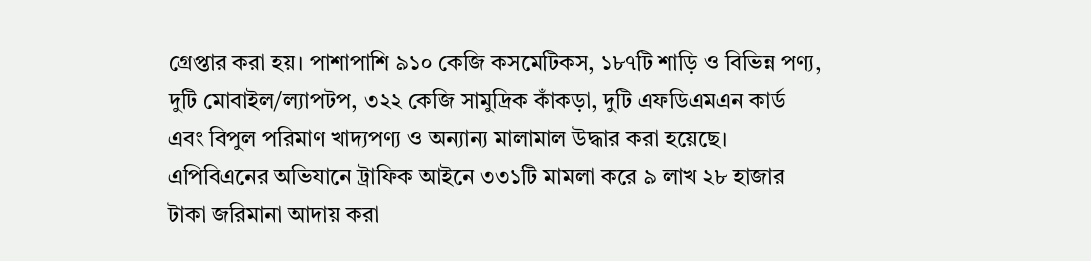গ্রেপ্তার করা হয়। পাশাপাশি ৯১০ কেজি কসমেটিকস, ১৮৭টি শাড়ি ও বিভিন্ন পণ্য, দুটি মোবাইল/ল্যাপটপ, ৩২২ কেজি সামুদ্রিক কাঁকড়া, দুটি এফডিএমএন কার্ড এবং বিপুল পরিমাণ খাদ্যপণ্য ও অন্যান্য মালামাল উদ্ধার করা হয়েছে। এপিবিএনের অভিযানে ট্রাফিক আইনে ৩৩১টি মামলা করে ৯ লাখ ২৮ হাজার টাকা জরিমানা আদায় করা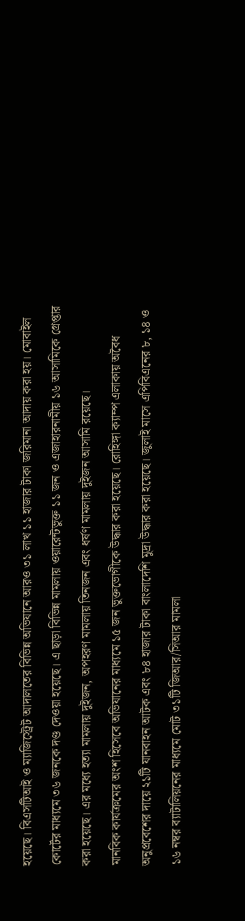হয়েছে। বিএসটিআই ও ম্যাজিস্ট্রেট আদালতের বিভিন্ন অভিযানে আরও ৩১ লাখ ১১ হাজার টাকা জরিমানা আদায় করা হয়। মোবাইল কোর্টের মাধ্যমে ৩৬ জনকে দণ্ড দেওয়া হয়েছে। এ ছাড়া বিভিন্ন মামলায় ওয়ারেন্টভুক্ত ১১ জন ও এজাহারনামীয় ১৬ আসামিকে গ্রেপ্তার করা হয়েছে। এর মধ্যে হত্যা মামলায় দুইজন, অপহরণ মামলায় তিনজন এবং ধর্ষণ মামলায় দুইজন আসামি রয়েছে।
মানবিক কার্যক্রমের অংশ হিসেবে অভিযানের মাধ্যমে ১৫ জন ভুক্তভোগীকে উদ্ধার করা হয়েছে। রোহিঙ্গা ক্যাম্প এলাকায় অবৈধ অনুপ্রবেশের দায়ে ২১টি যানবাহন আটক এবং ৮৪ হাজার টাকা বাংলাদেশি মুদ্রা উদ্ধার করা হয়েছে। জুলাই মাসে এপিবিএনের ৮, ১৪ ও ১৬ নম্বর ব্যাটালিয়নের মাধ্যমে মোট ৩১টি জিআর/সিআর মামলা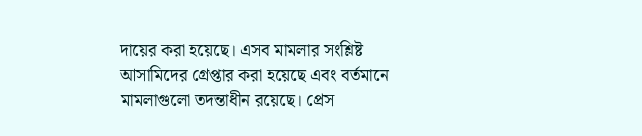দায়ের করা হয়েছে। এসব মামলার সংশ্লিষ্ট আসামিদের গ্রেপ্তার করা হয়েছে এবং বর্তমানে মামলাগুলো তদন্তাধীন রয়েছে। প্রেস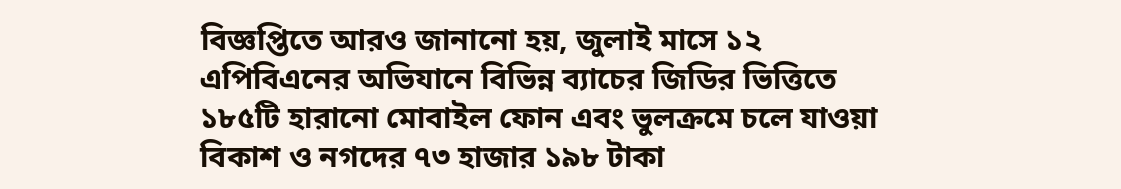বিজ্ঞপ্তিতে আরও জানানো হয়, জুলাই মাসে ১২ এপিবিএনের অভিযানে বিভিন্ন ব্যাচের জিডির ভিত্তিতে ১৮৫টি হারানো মোবাইল ফোন এবং ভুলক্রমে চলে যাওয়া বিকাশ ও নগদের ৭৩ হাজার ১৯৮ টাকা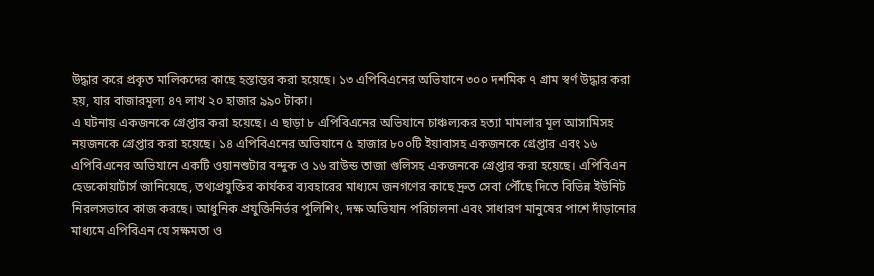উদ্ধার করে প্রকৃত মালিকদের কাছে হস্তান্তর করা হয়েছে। ১৩ এপিবিএনের অভিযানে ৩০০ দশমিক ৭ গ্রাম স্বর্ণ উদ্ধার করা হয়, যার বাজারমূল্য ৪৭ লাখ ২০ হাজার ৯৯০ টাকা।
এ ঘটনায় একজনকে গ্রেপ্তার করা হয়েছে। এ ছাড়া ৮ এপিবিএনের অভিযানে চাঞ্চল্যকর হত্যা মামলার মূল আসামিসহ নয়জনকে গ্রেপ্তার করা হয়েছে। ১৪ এপিবিএনের অভিযানে ৫ হাজার ৮০০টি ইয়াবাসহ একজনকে গ্রেপ্তার এবং ১৬ এপিবিএনের অভিযানে একটি ওয়ানশুটার বন্দুক ও ১৬ রাউন্ড তাজা গুলিসহ একজনকে গ্রেপ্তার করা হয়েছে। এপিবিএন হেডকোয়ার্টার্স জানিয়েছে, তথ্যপ্রযুক্তির কার্যকর ব্যবহারের মাধ্যমে জনগণের কাছে দ্রুত সেবা পৌঁছে দিতে বিভিন্ন ইউনিট নিরলসভাবে কাজ করছে। আধুনিক প্রযুক্তিনির্ভর পুলিশিং, দক্ষ অভিযান পরিচালনা এবং সাধারণ মানুষের পাশে দাঁড়ানোর মাধ্যমে এপিবিএন যে সক্ষমতা ও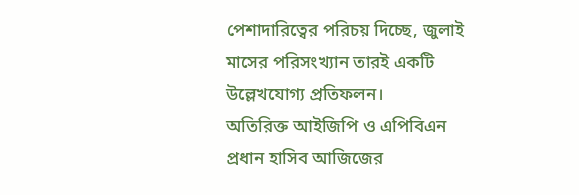পেশাদারিত্বের পরিচয় দিচ্ছে, জুলাই মাসের পরিসংখ্যান তারই একটি উল্লেখযোগ্য প্রতিফলন।
অতিরিক্ত আইজিপি ও এপিবিএন প্রধান হাসিব আজিজের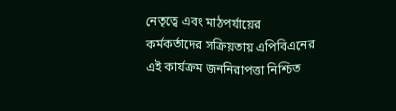নেতৃত্বে এবং মাঠপর্যায়ের কর্মকর্তাদের সক্রিয়তায় এপিবিএনের এই কার্যক্রম জননিরাপত্তা নিশ্চিত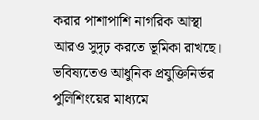করার পাশাপাশি নাগরিক আস্থা আরও সুদৃঢ় করতে ভূমিকা রাখছে। ভবিষ্যতেও আধুনিক প্রযুক্তিনির্ভর পুলিশিংয়ের মাধ্যমে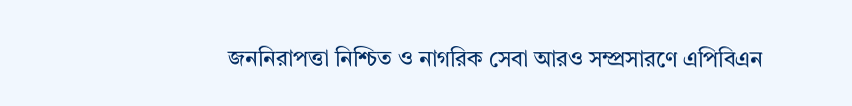জননিরাপত্তা নিশ্চিত ও নাগরিক সেবা আরও সম্প্রসারণে এপিবিএন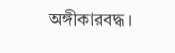অঙ্গীকারবদ্ধ।